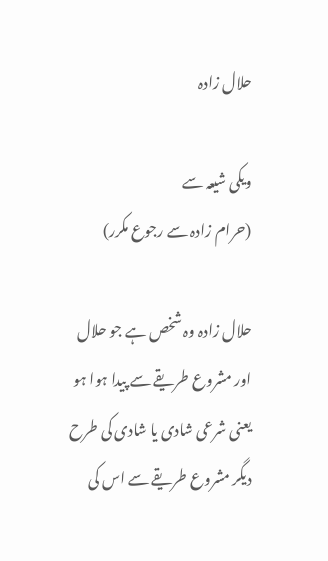حلال زادہ

ویکی شیعہ سے
(حرام زادہ سے رجوع مکرر)

حلال زادہ وہ شخص ہے جو حلال اور مشروع طریقے سے پیدا ہوا ہو یعنی شرعی شادی یا شادی کی طرح دیگر مشروع طریقے سے اس کی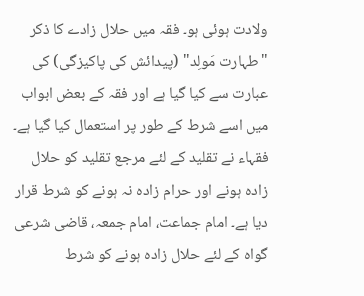ولادت ہوئی ہو۔ فقہ میں حلال زادے کا ذکر "طہارت مَولِد" (پیدائش کی پاکیزگی) کی عبارت سے کیا گیا ہے اور فقہ کے بعض ابواب میں اسے شرط کے طور پر استعمال کیا گیا ہے۔ فقہاء نے تقلید کے لئے مرجع تقلید کو حلال زادہ ہونے اور حرام زادہ نہ ہونے کو شرط قرار دیا ہے۔ امام جماعت، امام جمعہ، قاضی شرعی گواہ کے لئے حلال زادہ ہونے کو شرط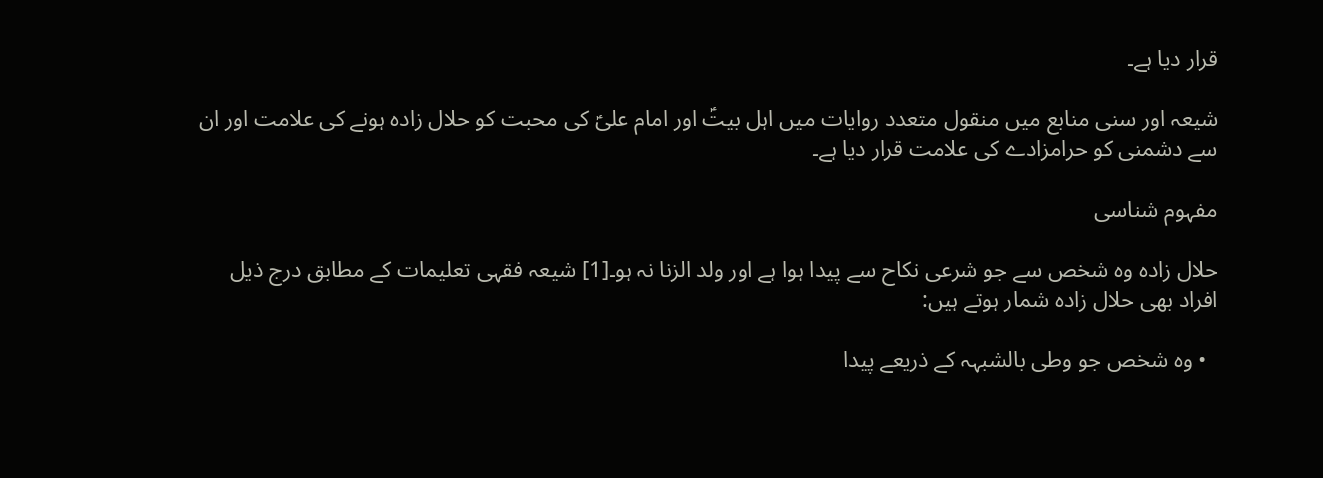قرار دیا ہے۔

شیعہ اور سنی منابع میں منقول متعدد روایات میں اہل بیتؑ اور امام علیؑ کی محبت کو حلال زادہ ہونے کی علامت اور ان سے دشمنی کو حرامزادے کی علامت قرار دیا ہے۔

مفہوم شناسی

حلال زادہ وہ شخص سے جو شرعی نکاح سے پیدا ہوا ہے اور ولد الزنا نہ ہو۔[1] شیعہ فقہی تعلیمات کے مطابق درج ذیل افراد بھی حلال زادہ شمار ہوتے ہیں:

  • وہ شخص جو وطی بالشبہہ کے ذریعے پیدا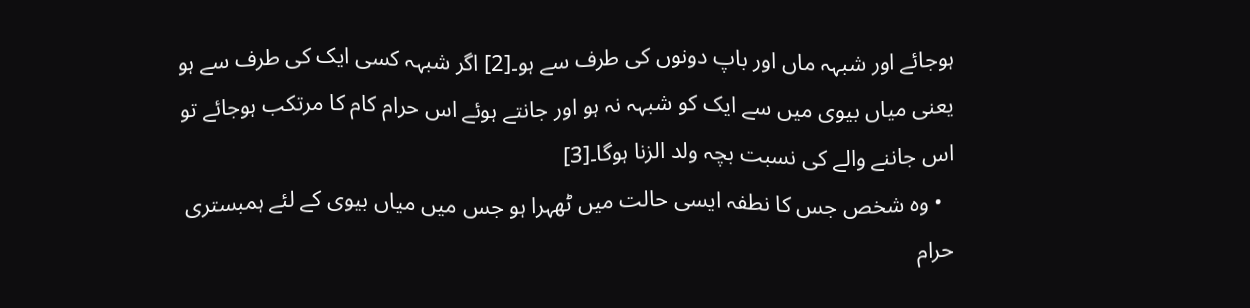ہوجائے اور شبہہ ماں اور باپ دونوں کی طرف سے ہو۔[2] اگر شبہہ کسی ایک کی طرف سے ہو یعنی میاں بیوی میں سے ایک کو شبہہ نہ ہو اور جانتے ہوئے اس حرام کام کا مرتکب ہوجائے تو اس جاننے والے کی نسبت بچہ ولد الزنا ہوگا۔[3]
  • وہ شخص جس کا نطفہ ایسی حالت میں ٹھہرا ہو جس میں میاں بیوی کے لئے ہمبستری حرام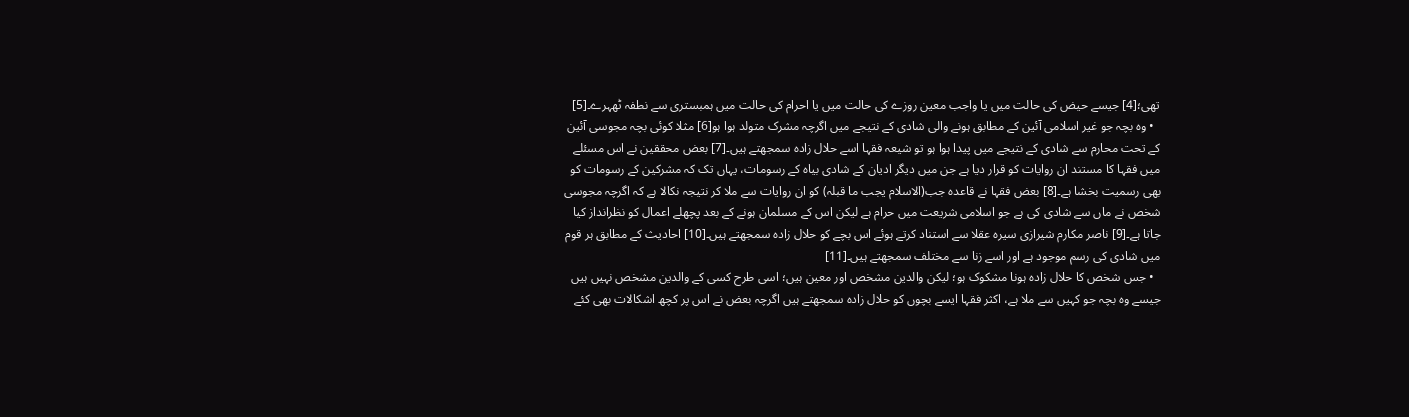تھی؛[4] جیسے حیض کی حالت میں یا واجب معین روزے کی حالت میں یا احرام کی حالت میں ہمبستری سے نطفہ ٹھہرے۔[5]
  • وہ بچہ جو غیر اسلامی آئین کے مطابق ہونے والی شادی کے نتیجے میں اگرچہ مشرک متولد ہوا ہو[6] مثلا کوئی بچہ مجوسی آئین کے تحت محارم سے شادی کے نتیجے میں پیدا ہوا ہو تو شیعہ فقہا اسے حلال زادہ سمجھتے ہیں۔[7] بعض محققین نے اس مسئلے میں فقہا کا مستند ان روایات کو قرار دیا ہے جن میں دیگر ادیان کے شادی بیاہ کے رسومات، یہاں تک کہ مشرکین کے رسومات کو بھی رسمیت بخشا ہے۔[8] بعض فقہا نے قاعدہ جب(الاسلام یجب ما قبلہ) کو ان روایات سے ملا کر نتیجہ نکالا ہے کہ اگرچہ مجوسی شخص نے ماں سے شادی کی ہے جو اسلامی شریعت میں حرام ہے لیکن اس کے مسلمان ہونے کے بعد پچھلے اعمال کو نظرانداز کیا جاتا ہے۔[9] ناصر مکارم شیرازی سیرہ عقلا سے استناد کرتے ہوئے اس بچے کو حلال زادہ سمجھتے ہیں۔[10] احادیث کے مطابق ہر قوم میں شادی کی رسم موجود ہے اور اسے زنا سے مختلف سمجھتے ہیں۔[11]
  • جس شخص کا حلال زادہ ہونا مشکوک ہو؛ لیکن والدین مشخص اور معین ہیں؛ اسی طرح کسی کے والدین مشخص نہیں ہیں جیسے وہ بچہ جو کہیں سے ملا ہے، اکثر فقہا ایسے بچوں کو حلال زادہ سمجھتے ہیں اگرچہ بعض نے اس پر کچھ اشکالات بھی کئے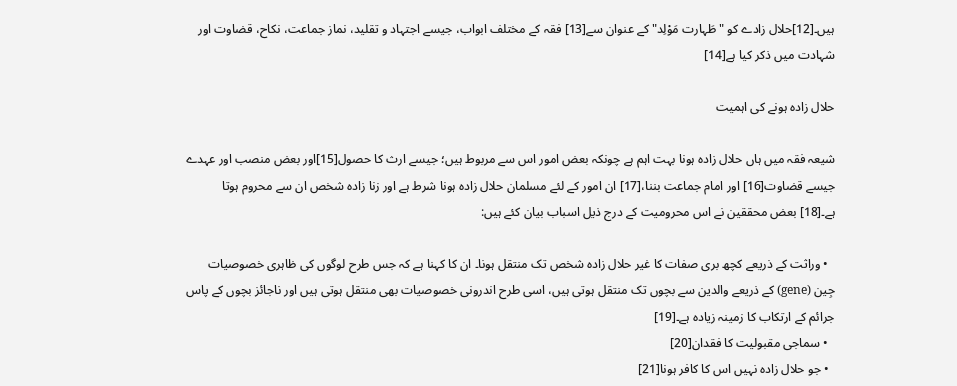ہیں۔[12]حلال زادے کو "طَہارت مَوْلِد" کے عنوان سے[13] فقہ کے مختلف ابواب، جیسے اجتہاد و تقلید، نماز جماعت، نکاح، قضاوت اور شہادت میں ذکر کیا ہے[14]

حلال زادہ ہونے کی اہمیت

شیعہ فقہ میں ہاں حلال زادہ ہونا بہت اہم ہے چونکہ بعض امور اس سے مربوط ہیں؛ جیسے ارث کا حصول[15]اور بعض منصب اور عہدے جیسے قضاوت[16] اور امام جماعت بننا،[17] ان امور کے لئے مسلمان حلال زادہ ہونا شرط ہے اور زنا زادہ شخص ان سے محروم ہوتا ہے۔[18] بعض محققین نے اس محرومیت کے درج ذیل اسباب بیان کئے ہیں:

  • وراثت کے ذریعے کچھ بری صفات کا غیر حلال زادہ شخص تک منتقل ہونا۔ ان کا کہنا ہے کہ جس طرح لوگوں کی ظاہری خصوصیات جِین (gene) کے ذریعے والدین سے بچوں تک منتقل ہوتی ہیں، اسی طرح اندرونی خصوصیات بھی منتقل ہوتی ہیں اور ناجائز بچوں کے پاس جرائم کے ارتکاب کا زمینہ زیادہ ہے۔[19]
  • سماجی مقبولیت کا فقدان[20]
  • جو حلال زادہ نہیں اس کا کافر ہونا[21]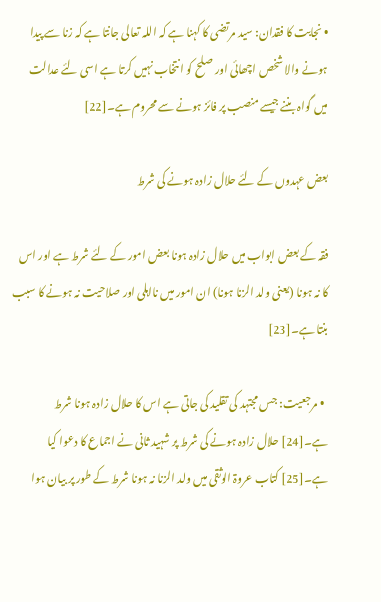• نجابت کا فقدان: سید مرتضی کا کہنا ہے کہ اللہ تعالی جانتا ہے کہ زنا سے پیدا ہونے والا شخص اچھائی اور صلح کو انتخاب نہیں کرتا ہے اسی لئے عدالت میں گواہ بننے جیسے منصب پر فائز ہونے سے محروم ہے۔[22]

بعض عہدوں کے لئے حلال زادہ ہونے کی شرط

فقہ کے بعض ابواب میں حلال زادہ ہونا بعض امور کے لئے شرط ہے اور اس کا نہ ہونا (یعنی ولد الزنا ہونا) ان امور میں نااہلی اور صلاحیت نہ ہونے کا سبب بنتا ہے۔[23]

  • مرجعیت: جس مجتہد کی تقلید کی جاتی ہے اس کا حلال زادہ ہونا شرط ہے۔[24] حلال زادہ ہونے کی شرط پر شہید ثانی نے اجماع کا دعوا کیا ہے۔[25] کتاب عروۃ الوثقی میں ولد الزنا نہ ہونا شرط کے طور پر بیان ہوا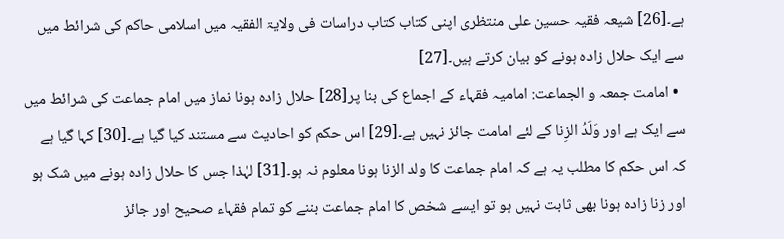ہے۔[26] شیعہ فقیہ حسین علی منتظری اپنی کتاب کتاب دراسات فی ولایۃ الفقیہ میں اسلامی حاکم کی شرائط میں سے ایک حلال زادہ ہونے کو بیان کرتے ہیں۔[27]
  • امامت جمعہ و الجماعت: امامیہ فقہاء کے اجماع کی بنا پر[28] حلال زادہ ہونا نماز میں امام جماعت کی شرائط میں سے ایک ہے اور وَلَدُ الزِنا کے لئے امامت جائز نہیں ہے۔[29] اس حکم کو احادیث سے مستند کیا گیا ہے۔[30] کہا گیا ہے کہ اس حکم کا مطلب یہ ہے کہ امام جماعت کا ولد الزنا ہونا معلوم نہ ہو۔[31] لہٰذا جس کا حلال زادہ ہونے میں شک ہو اور زنا زادہ ہونا بھی ثابت نہیں ہو تو ایسے شخص کا امام جماعت بننے کو تمام فقہاء صحیح اور جائز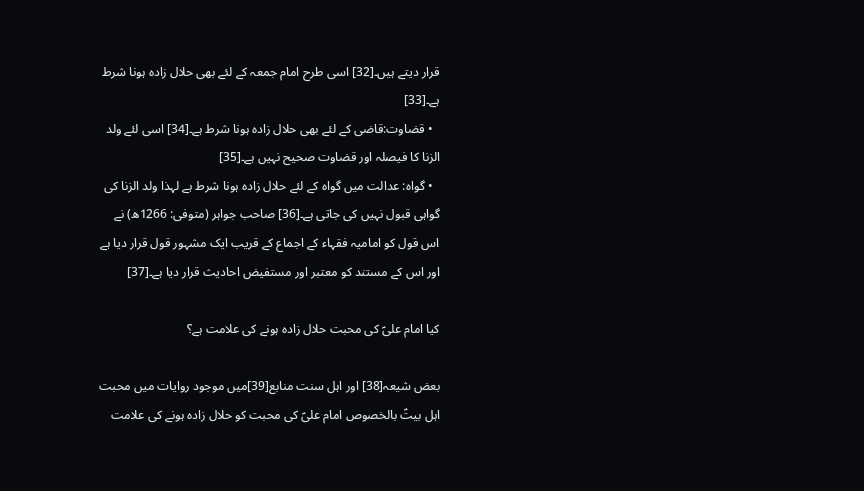قرار دیتے ہیں۔[32] اسی طرح امام جمعہ کے لئے بھی حلال زادہ ہونا شرط ہے۔[33]
  • قضاوت:قاضی کے لئے بھی حلال زادہ ہونا شرط ہے۔[34] اسی لئے ولد الزنا کا فیصلہ اور قضاوت صحیح نہیں ہے۔[35]
  • گواہ: عدالت میں گواہ کے لئے حلال زادہ ہونا شرط ہے لہذا ولد الزنا کی گواہی قبول نہیں کی جاتی ہے۔[36] صاحب جواہر (متوفی: 1266ھ) نے اس قول کو امامیہ فقہاء کے اجماع کے قریب ایک مشہور قول قرار دیا ہے اور اس کے مستند کو معتبر اور مستفیض احادیث قرار دیا ہے۔[37]

کیا امام علیؑ کی محبت حلال زادہ ہونے کی علامت ہے؟

بعض شیعہ[38] اور اہل سنت منابع[39]میں موجود روایات میں محبت اہل بیتؑ بالخصوص امام علیؑ کی محبت کو حلال زادہ ہونے کی علامت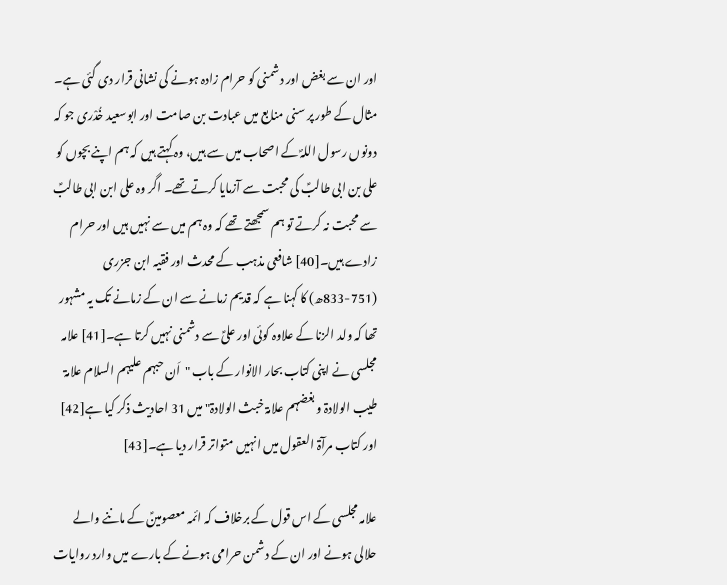اور ان سے بغض اور دشمنی کو حرام زادہ ہونے کی نشانی قرار دی گئی ہے۔ مثال کے طور پر سنی منابع میں عبادت بن صامت اور ابوسعید خُدْری جو کہ دونوں رسول اللہؐ کے اصحاب میں سے ہیں، وہ کہتے ہیں کہ ہم اپنے بچوں کو علی بن ابی طالبؑ کی محبت سے آزمایا کرتے تھے۔ اگر وہ علی ابن ابی طالبؑ سے محبت نہ کرتے تو ہم سمجھتے تھے کہ وہ ہم میں سے نہیں ہیں اور حرام زادے ہیں۔[40] شافعی مذہب کے محدث اور فقیہ ابن جزری (751-833ھ) کا کہنا ہے کہ قدیم زمانے سے ان کے زمانے تک یہ مشہور تھا کہ ولد الزنا کے علاوہ کوئی اور علیؑ سے دشمنی نہیں کرتا ہے۔[41] علامہ مجلسی نے اپنی کتاب بحار الانوار کے باب "اَن حبہم علیہم السلام علامۃ طیب الولادۃ و بغضہم علامۃ خبث الولادۃ" میں 31 احادیث ذکر کیا ہے[42] اور کتاب مرآۃ العقول میں انہیں متواتر قرار دیا ہے۔[43]

علامہ مجلسی کے اس قول کے برخلاف کہ ائمہ معصومینؑ کے ماننے والے حلالی ہونے اور ان کے دشمن حرامی ہونے کے بارے میں وارد روایات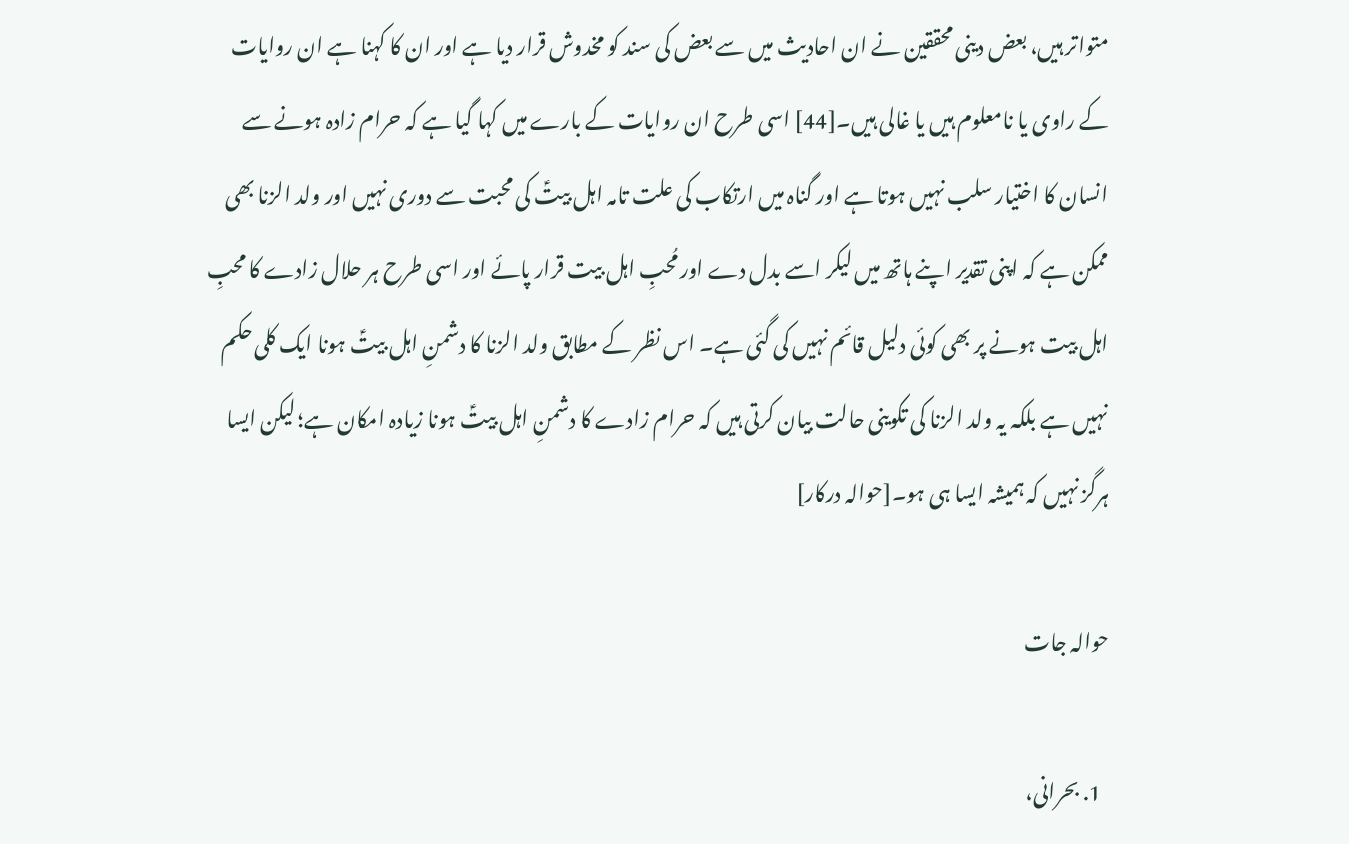متواتر ہیں، بعض دینی محققین نے ان احادیث میں سے بعض کی سند کو مخدوش قرار دیا ہے اور ان کا کہنا ہے ان روایات کے راوی یا نامعلوم ہیں یا غالی ہیں۔[44] اسی طرح ان روایات کے بارے میں کہا گیا ہے کہ حرام زادہ ہونے سے انسان کا اختیار سلب نہیں ہوتا ہے اور گناہ میں ارتکاب کی علت تامہ اہل بیتؑ کی محبت سے دوری نہیں اور ولد الزنا بھی ممکن ہے کہ اپنی تقدیر اپنے ہاتھ میں لیکر اسے بدل دے اور مُحبِ اہل بیت قرار پائے اور اسی طرح ہر حلال زادے کا محبِ اہل بیت ہونے پر بھی کوئی دلیل قائم نہیں کی گئی ہے۔ اس نظر کے مطابق ولد الزنا کا دشمنِ اہل بیتؑ ہونا ایک کلی حکم نہیں ہے بلکہ یہ ولد الزنا کی تکوینی حالت بیان کرتی ہیں کہ حرام زادے کا دشمنِ اہل بیتؑ ہونا زیادہ امکان ہے؛ لیکن ایسا ہرگز نہیں کہ ہمیشہ ایسا ہی ہو۔[حوالہ درکار]

حوالہ جات

  1. بحرانی،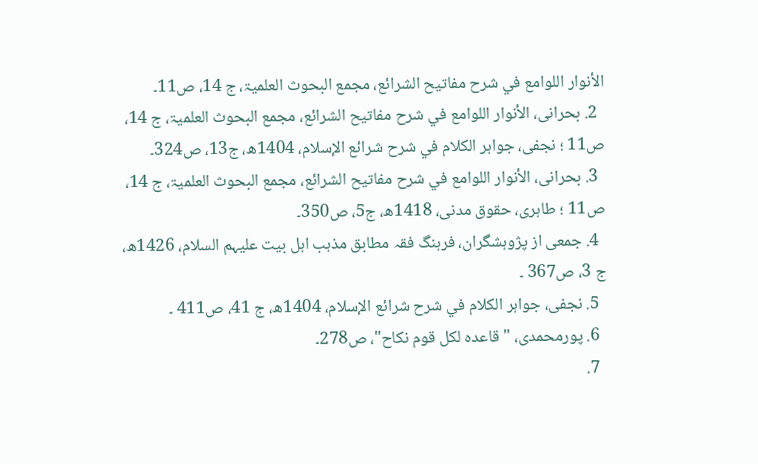الأنوار اللوامع في شرح مفاتيح الشرائع، مجمع البحوث العلمیۃ، ج 14، ص11۔
  2. بحرانی، الأنوار اللوامع في شرح مفاتيح الشرائع، مجمع البحوث العلمیۃ، ج 14، ص11 ؛ نجفی، جواہر الكلام في شرح شرائع الإسلام، 1404ھ، ج13، ص324۔
  3. بحرانی، الأنوار اللوامع في شرح مفاتيح الشرائع، مجمع البحوث العلمیۃ، ج 14، ص11 ؛ طاہری، حقوق مدنی، 1418ھ، ج5، ص350۔
  4. جمعى از پژوہشگران، فرہنگ فقہ مطابق مذہب اہل بيت عليہم السلام، 1426ھ، ج 3، ص367 ۔
  5. نجفی، جواہر الكلام في شرح شرائع الإسلام، 1404ھ، ج 41، ص411 ۔
  6. پورمحمدی، "قاعدہ لکل قوم نکاح"، ص278۔
  7.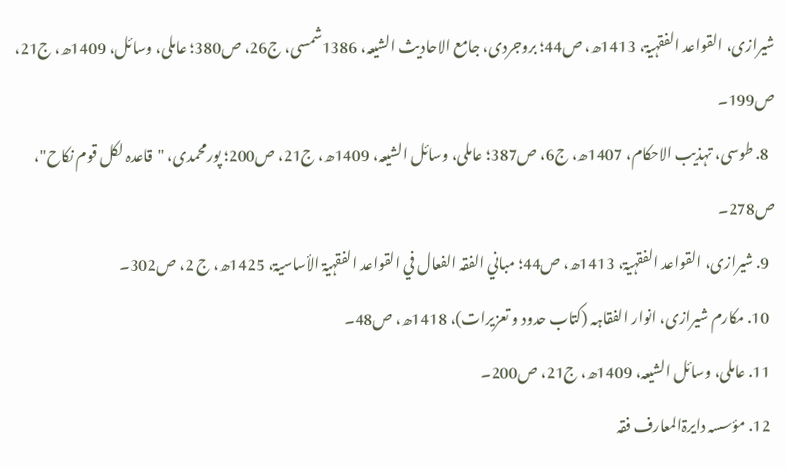شیرازی، القواعد الفقہیۃ، 1413ھ، ص44؛ بروجردی، جامع الاحادیث الشیعہ، 1386شمسی، ج26، ص380؛ عاملی، وسائل، 1409ھ، ج21، ص199۔
  8. طوسی، تہذیب الاحکام، 1407ھ، ج6، ص387؛ عاملی، وسائل الشیعہ، 1409ھ، ج21، ص200؛ پورمحمدی، "قاعدہ لکل قوم نکاح"، ص278۔
  9. شیرازی، القواعد الفقہیۃ، 1413ھ، ص44؛ مباني الفقہ الفعال في القواعد الفقہيۃ الأساسيۃ، 1425ھ، ج 2، ص302۔
  10. مکارم شیرازی، انوار الفقاہہ (کتاب حدود و تعزیرات)، 1418ھ، ص48۔
  11. عاملی، وسائل الشیعہ، 1409ھ، ج21، ص200۔
  12. مؤسسہ دایرۃالمعارف فقہ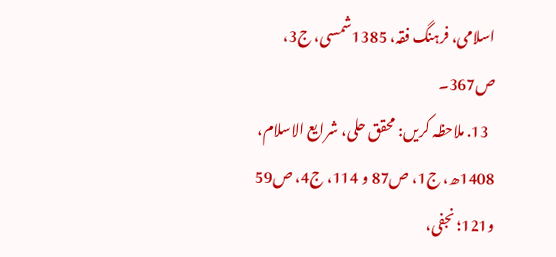اسلامی، فرہنگ فقہ، 1385شمسی، ج3، ص367۔
  13. ملاحظہ کریں: محقق حلی، شرایع الاسلام، 1408ھ، ج1، ص87 و 114، ج4، ص59 و121؛ نجفی،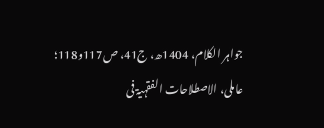جواہر الکلام، 1404ھ، ج41، ص117و118؛ عاملی، الاصطلاحات الفقہیۃ فی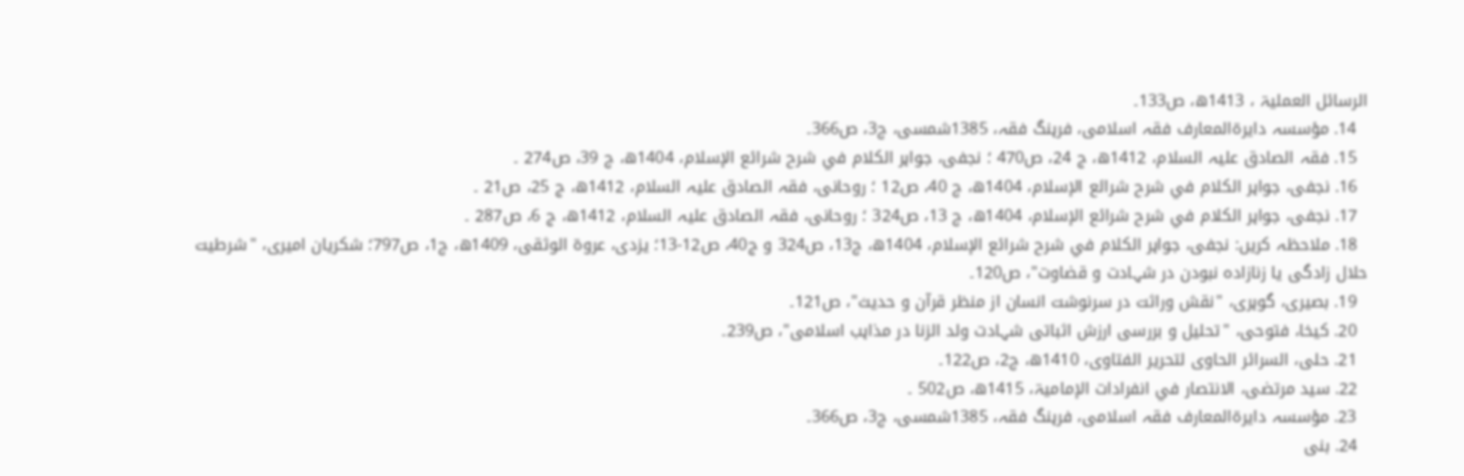الرسائل العملیۃ ، 1413ھ، ص133۔
  14. مؤسسہ دایرۃالمعارف فقہ اسلامی، فرہنگ فقہ، 1385شمسی، ج3، ص366۔
  15. فقہ الصادق عليہ السلام، 1412ھ، ج 24، ص470 ؛ نجفی، جواہر الكلام في شرح شرائع الإسلام، 1404ھ، ج 39، ص274 ۔
  16. نجفی، جواہر الكلام في شرح شرائع الإسلام، 1404ھ، ج 40، ص12 ؛ روحانی، فقہ الصادق عليہ السلام، 1412ھ، ج 25، ص21 ۔
  17. نجفی، جواہر الكلام في شرح شرائع الإسلام، 1404ھ، ج 13، ص324 ؛ روحانی، فقہ الصادق عليہ السلام، 1412ھ، ج 6، ص287 ۔
  18. ملاحظہ کریں: نجفی، جواہر الكلام في شرح شرائع الإسلام، 1404ھ، ج13، ص324 و ج40، ص12-13؛ یزدی، عروۃ الوثقی، 1409ھ، ج1، ص797؛ شکریان امیری، "شرطیت حلال زادگی یا زنازادہ نبودن در شہادت و قضاوت"، ص120۔
  19. بصیری، گوہری، "نقش وراثت در سرنوشت انسان از منظر قرآن و حدیث"، ص121۔
  20. کیخا، فتوحی، "تحلیل و بررسی ارزش اثباتی شہادت ولد الزنا در مذاہب اسلامی"، ص239۔
  21. حلی، السرائر الحاوی لتحریر الفتاوی، 1410ھ، ج2، ص122۔
  22. سید مرتضی، الانتصار في انفرادات الإماميۃ، 1415ھ، ص502 ۔
  23. مؤسسہ دایرۃالمعارف فقہ اسلامی، فرہنگ فقہ، 1385شمسی، ج3، ص366۔
  24. بنی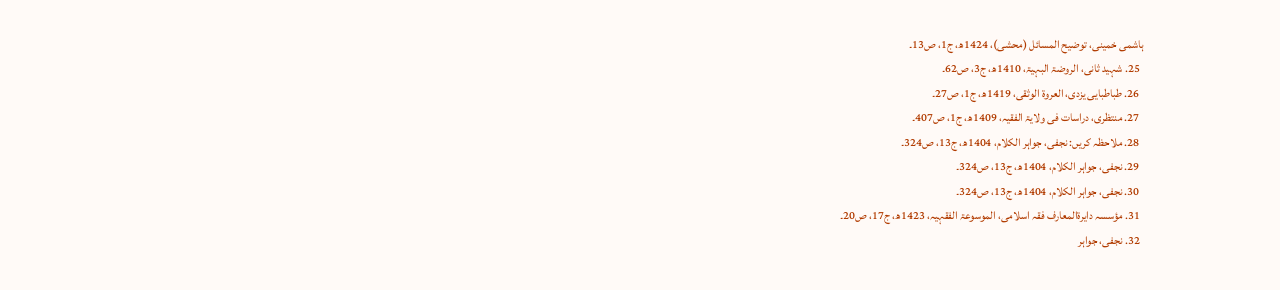ہاشمی خمینی، توضیح المسائل (محشی)، 1424ھ، ج1، ص13۔
  25. شہید ثانی، الروضۃ البہیۃ، 1410ھ، ج3، ص62۔
  26. طباطبایی یزدی، العروۃ الوثقی، 1419ھ، ج1، ص27۔
  27. منتظری، دراسات فی ولایۃ الفقیہ، 1409ھ، ج1، ص407۔
  28. ملاحظہ کریں: نجفی، جواہر الکلام، 1404ھ، ج13، ص324۔
  29. نجفی، جواہر الکلام، 1404ھ، ج13، ص324۔
  30. نجفی، جواہر الکلام، 1404ھ، ج13، ص324۔
  31. مؤسسہ دایرۃالمعارف فقہ اسلامی، الموسوعۃ الفقہیہ، 1423ھ، ج17، ص20۔
  32. نجفی، جواہر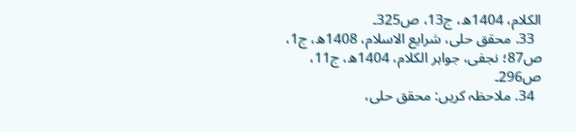الکلام، 1404ھ، ج13، ص325۔
  33. محقق حلی، شرایع الاسلام، 1408ھ، ج1، ص87؛ نجفی، جواہر الکلام، 1404ھ، ج11، ص296۔
  34. ملاحظہ کریں: محقق حلی،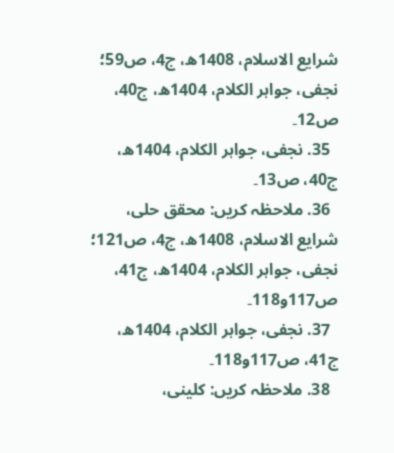شرایع الاسلام، 1408ھ، ج4، ص59؛ نجفی، جواہر الکلام، 1404ھ، ج40، ص12۔
  35. نجفی، جواہر الکلام، 1404ھ، ج40، ص13۔
  36. ملاحظہ کریں: محقق حلی، شرایع الاسلام، 1408ھ، ج4، ص121؛ نجفی، جواہر الکلام، 1404ھ، ج41، ص117و118۔
  37. نجفی، جواہر الکلام، 1404ھ، ج41، ص117و118۔
  38. ملاحظہ کریں: کلینی،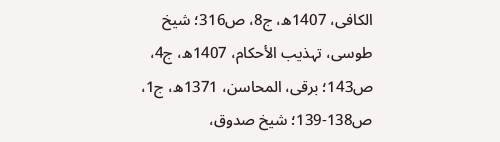الکافی، 1407ھ، ج8، ص316؛ شیخ طوسی، تہذیب الأحکام، 1407ھ، ج4، ص143؛ برقی، المحاسن، 1371ھ، ج1، ص138-139؛ شیخ صدوق،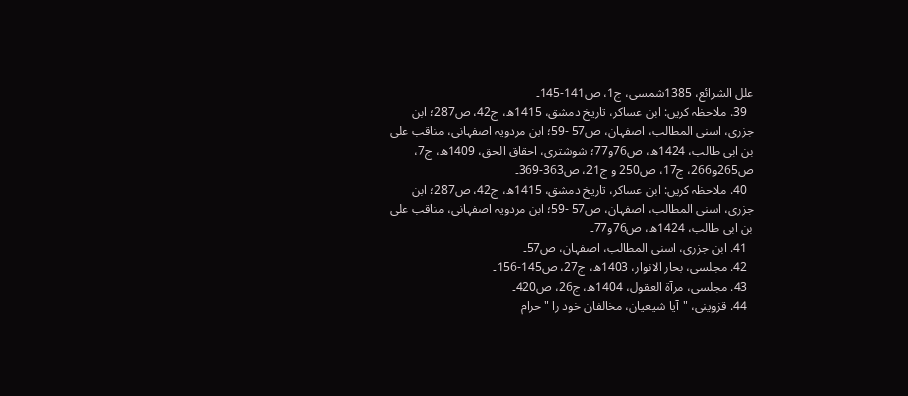علل الشرائع، 1385شمسی، ج1، ص141-145۔
  39. ملاحظہ کریں: ابن عساکر، تاریخ دمشق، 1415ھ، ج42، ص287؛ ابن جزری، اسنی المطالب، اصفہان، ص57 -59؛ ابن مردویہ اصفہانی، مناقب علی بن ابی طالب، 1424ھ، ص76و77؛ شوشتری، احقاق الحق، 1409ھ، ج7، ص265و266، ج17، ص250 و ج21، ص363-369۔
  40. ملاحظہ کریں: ابن عساکر، تاریخ دمشق، 1415ھ، ج42، ص287؛ ابن جزری، اسنی المطالب، اصفہان، ص57 -59؛ ابن مردویہ اصفہانی، مناقب علی بن ابی طالب، 1424ھ، ص76و77۔
  41. ابن جزری، اسنی المطالب، اصفہان، ص57۔
  42. مجلسی، بحار الانوار، 1403ھ، ج27، ص145-156۔
  43. مجلسی، مرآۃ العقول، 1404ھ، ج26، ص420۔
  44. قزوینی، "آیا شیعیان، مخالفان خود را "حرام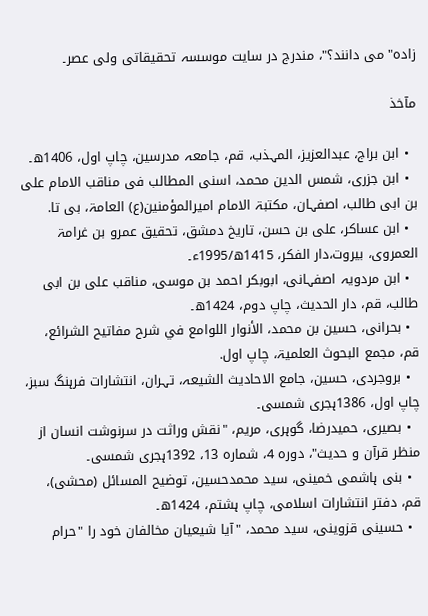زادہ" می دانند؟"، مندرج در سایت موسسہ تحقیقاتی ولی عصر۔

مآخذ

  • ابن براج، عبدالعزیز، المہذب، قم، جامعہ مدرسین، چاپ اول، 1406ھ۔
  • ابن جزری، شمس الدین محمد، اسنی المطالب فی مناقب الامام علی بن ابی طالب، اصفہان، مکتبۃ الامام امیرالمؤمنین(ع) العامۃ، بی تا.
  • ابن عساکر، علی بن حسن، تاریخ دمشق، تحقیق عمرو بن غرامۃ العمروی، بیروت،دار الفکر، 1415ھ/1995ء۔
  • ابن مردویہ اصفہانی، ابوبکر احمد بن موسی، مناقب علی بن ابی طالب، قم، دار الحدیث، چاپ دوم، 1424ھ۔
  • بحرانی، حسین بن محمد، الأنوار اللوامع في شرح مفاتيح الشرائع، قم، مجمع البحوث العلمیۃ، چاپ اول.
  • بروجردی، حسین، جامع الاحادیث الشیعہ، تہران، انتشارات فرہنگ سبز، چاپ اول، 1386ہجری شمسی۔
  • بصیری، حمیدرضا، گوہری، مریم، "نقش وراثت در سرنوشت انسان از منظر قرآن و حدیث"، دورہ 4، شمارہ 13، 1392ہجری شمسی۔
  • بنی ہاشمی خمینی، سید محمدحسین، توضیح المسائل (محشی)، قم، دفتر انتشارات اسلامی، چاپ ہشتم، 1424ھ۔
  • حسینی قزوینی، سید محمد، "آیا شیعیان مخالفان خود را "حرام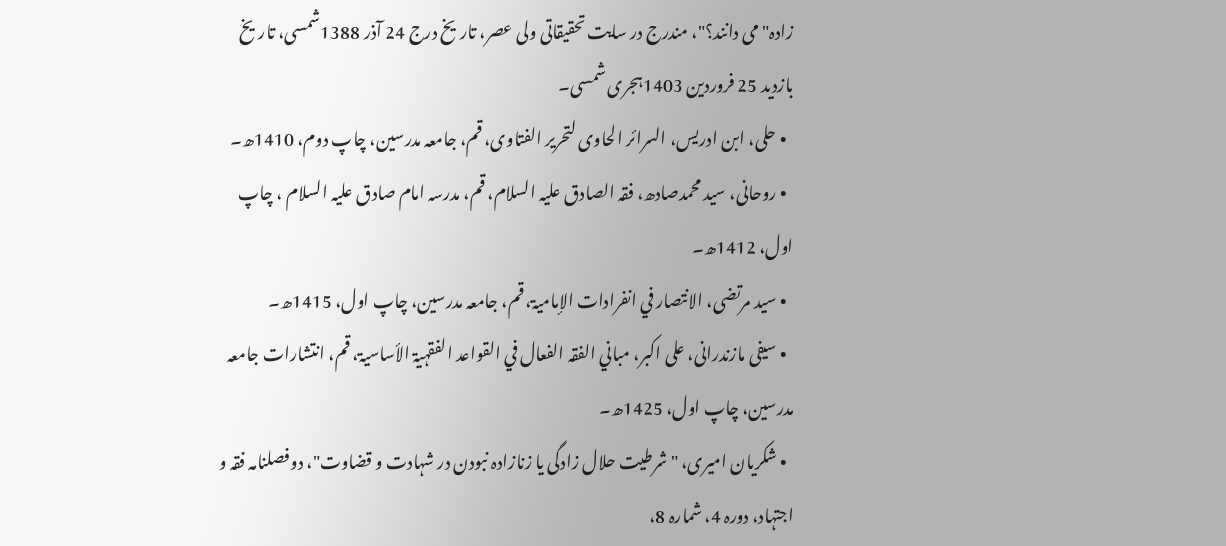زادہ" می دانند؟"، مندرج در سایت تحقیقاتی ولی عصر، تاریخ درج 24 آذر 1388شمسی، تاریخ بازدید 25 فروردین 1403ہجری شمسی۔
  • حلی، ابن ادریس، السرائر الحاوی لتحریر الفتاوی، قم، جامعہ مدرسین، چاپ دوم، 1410ھ۔
  • روحانی، سید محمدصادھ، فقہ الصادق عليہ السلام، قم، مدرسہ امام صادق عليہ السلام ، چاپ اول، 1412ھ۔
  • سید مرتضی، الانتصار في انفرادات الإماميۃ، قم، جامعہ مدرسین، چاپ اول، 1415ھ۔
  • سیفی مازندرانی، علی اکبر، مباني الفقہ الفعال في القواعد الفقہيۃ الأساسيۃ، قم، انتشارات جامعہ مدرسین، چاپ اول، 1425ھ۔
  • شکریان امیری، "شرطیت حلال زادگی یا زنازادہ نبودن در شہادت و قضاوت"، دوفصلنامہ فقہ و اجتہاد، دورہ 4، شمارہ 8،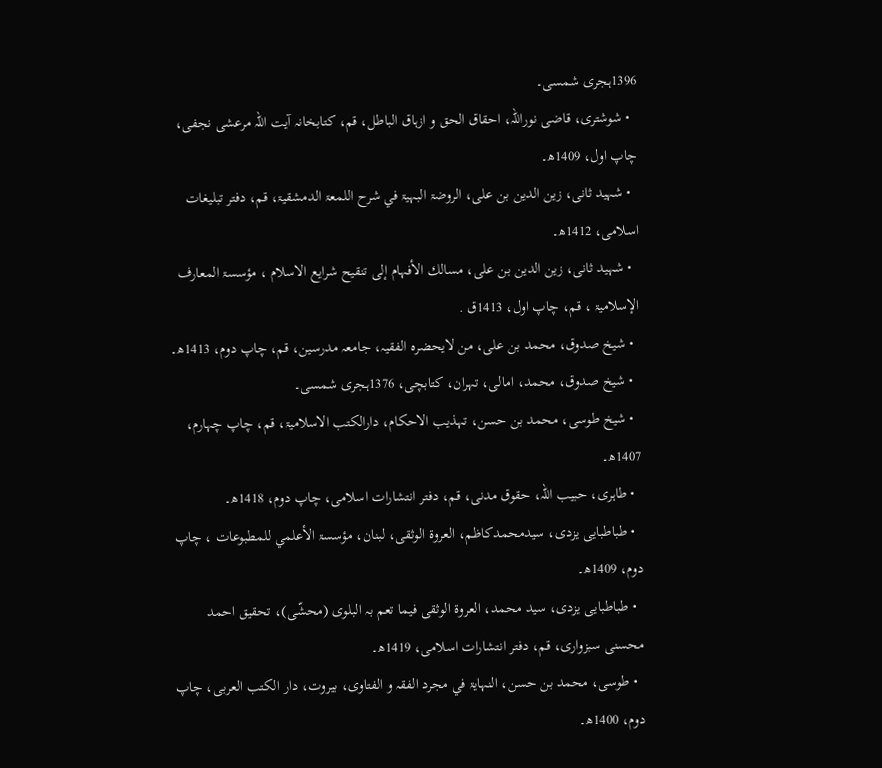1396ہجری شمسی۔
  • شوشتری، قاضی نوراللہ، احقاق الحق و ازہاق الباطل، قم، کتابخانہ آیت اللہ مرعشی نجفی، چاپ اول، 1409ھ۔
  • شہید ثانی، زین الدین بن علی، الروضۃ البہيۃ في شرح اللمعۃ الدمشقيۃ، قم، دفتر تبلیغات اسلامی، 1412ھ۔
  • شہید ثانی، زین الدین بن علی، مسالك الأفہام إلى تنقيح شرایع الاسلام ، مؤسسۃ المعارف الإسلاميۃ ، قم، چاپ اول، 1413ق .
  • شیخ صدوق، محمد بن علی، من لایحضرہ الفقیہ، جامعہ مدرسین، قم، چاپ دوم، 1413ھ۔
  • شیخ صدوق، محمد، امالی، تہران، کتابچی، 1376ہجری شمسی۔
  • شیخ طوسی، محمد بن حسن، تہذیب الاحکام، دارالکتب الاسلامیۃ، قم، چاپ چہارم، 1407ھ۔
  • طاہری، حبیب اللہ، حقوق مدنی، قم، دفتر انتشارات اسلامی، چاپ دوم، 1418ھ۔
  • طباطبایی یزدی، سیدمحمدکاظم، العروۃ الوثقی، لبنان، مؤسسۃ الأعلمي للمطبوعات ، چاپ دوم، 1409ھ۔
  • طباطبایی یزدی، سید محمد، العروۃ الوثقی فیما تعم بہ البلوی (محشّی)، تحقیق احمد محسنی سبزواری، قم، دفتر انتشارات اسلامی، 1419ھ۔
  • طوسی، محمد بن حسن، النہايۃ في مجرد الفقہ و الفتاوى، بیروت، دار الکتب العربی، چاپ دوم، 1400ھ۔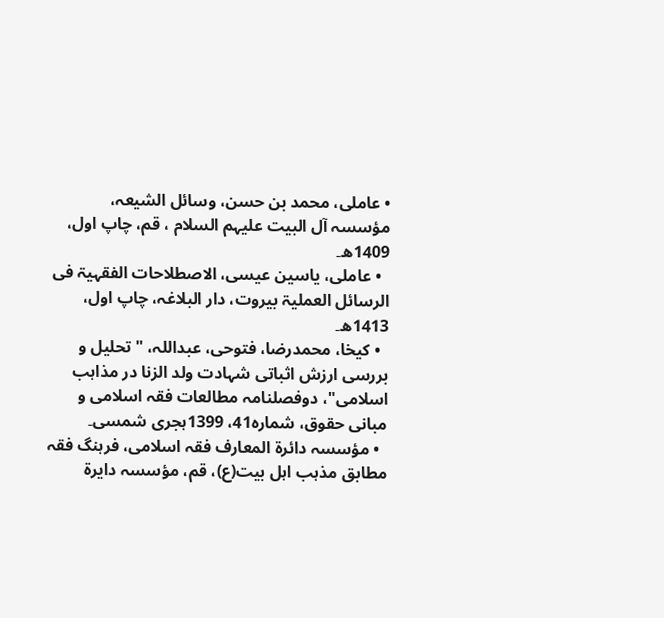• عاملی، محمد بن حسن، وسائل الشیعہ، مؤسسہ آل البیت علیہم السلام ، قم، چاپ اول، 1409ھ۔
  • عاملی، یاسین عیسی، الاصطلاحات الفقہیۃ فی الرسائل العملیۃ بیروت، دار البلاغہ، چاپ اول، 1413ھ۔
  • کیخا، محمدرضا، فتوحی، عبداللہ، "تحلیل و بررسی ارزش اثباتی شہادت ولد الزنا در مذاہب اسلامی"، دوفصلنامہ مطالعات فقہ اسلامی و مبانی حقوق، شمارہ41، 1399ہجری شمسی۔
  • مؤسسہ دائرۃ المعارف فقہ اسلامی، فرہنگ فقہ مطابق مذہب اہل بیت(ع)، قم، مؤسسہ دایرۃ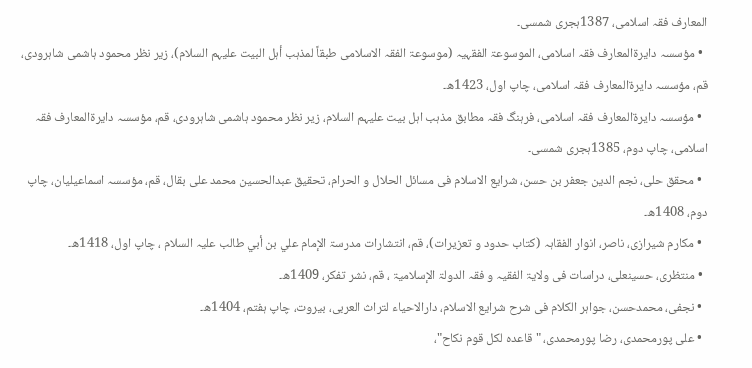المعارف فقہ اسلامی، 1387ہجری شمسی۔
  • مؤسسہ دایرۃالمعارف فقہ اسلامی، الموسوعۃ الفقہیہ (موسوعۃ الفقہ الاسلامی طبقاً لمذہب أہل البیت علیہم السلام)، زیر نظر محمود ہاشمی شاہرودی، قم، مؤسسہ دایرۃالمعارف فقہ اسلامی، چاپ اول، 1423ھ۔
  • مؤسسہ دایرۃالمعارف فقہ اسلامی، فرہنگ فقہ مطابق مذہب اہل بیت علیہم السلام، زیر نظر محمود ہاشمی شاہرودی، قم، مؤسسہ دایرۃالمعارف فقہ اسلامی، چاپ دوم، 1385ہجری شمسی۔
  • محقق حلی، نجم الدین جعفر بن حسن، شرایع الاسلام فی مسائل الحلال و الحرام، تحقیق عبدالحسین محمد علی بقال، قم، مؤسسہ اسماعیلیان، چاپ دوم، 1408ھ۔
  • مکارم شیرازی، ناصر، انوار الفقاہہ (کتاب حدود و تعزیرات)، قم، انتشارات مدرسۃ الإمام علي بن أبي طالب عليہ السلام ، چاپ اول، 1418ھ۔
  • منتظری، حسینعلی، دراسات فی ولایۃ الفقیہ و فقہ الدولۃ الإسلامیۃ ، قم، نشر تفکر، 1409ھ۔
  • نجفی، محمدحسن، جواہر الکلام فی شرح شرایع الاسلام، دارالاحیاء لتراث العربی، بیروت، چاپ ہفتم، 1404ھ۔
  • علی پورمحمدی، رضا پورمحمدی، "قاعدہ لکل قوم نکاح"،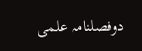دوفصلنامہ علمی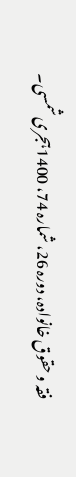فقہ و حقوق خانوادہ، دورہ 26، شمارہ 74، 1400ہجری شمسی۔